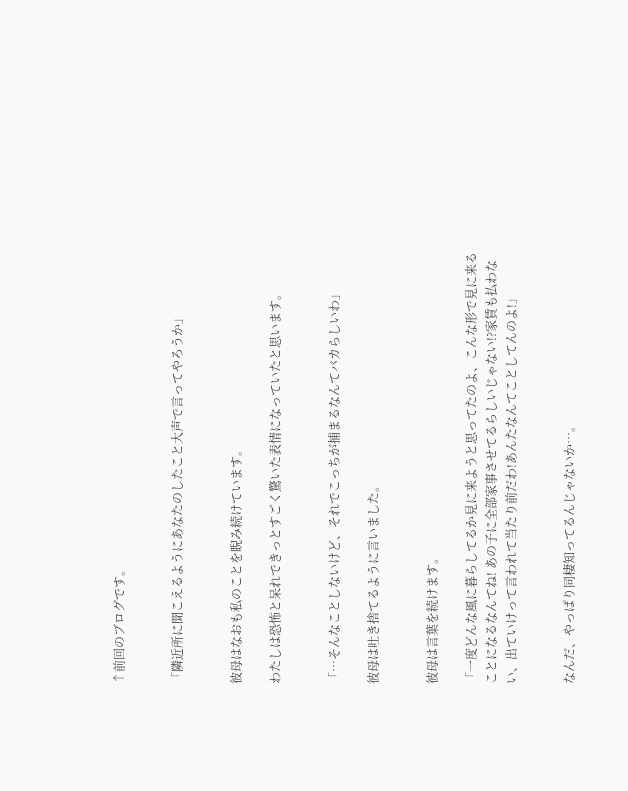↑前回のブログです。


「隣近所に聞こえるようにあなたのしたこと大声で言ってやろうか」


彼母はなおも私のことを睨み続けています。

わたしは恐怖と呆れできっとすごく驚いた表情になっていたと思います。


「⋯そんなことしないけど、それでこっちが捕まるなんてバカらしいわ」

彼母は吐き捨てるように言いました。


彼母は言葉を続けます。

「一度どんな風に暮らしてるか見に来ようと思ってたのよ、こんな形で見に来ることになるなんてね! あの子に全部家事させてるらしいじゃない!?家賃も払わない、出ていけって言われて当たり前だわ!あんたなんてことしてんのよ!」


なんだ、やっぱり同棲知ってるんじゃないか⋯。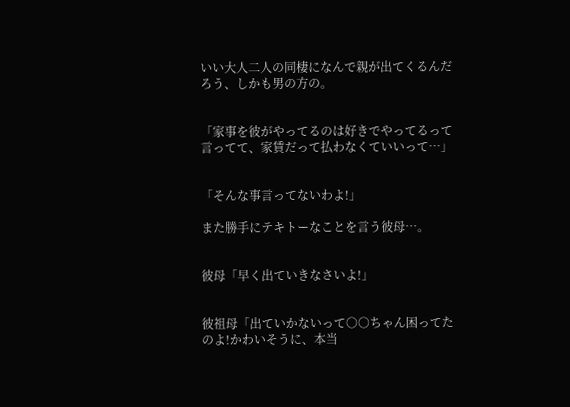いい大人二人の同棲になんで親が出てくるんだろう、しかも男の方の。


「家事を彼がやってるのは好きでやってるって言ってて、家賃だって払わなくていいって⋯」


「そんな事言ってないわよ!」

また勝手にテキトーなことを言う彼母⋯。


彼母「早く出ていきなさいよ!」


彼祖母「出ていかないって○○ちゃん困ってたのよ!かわいそうに、本当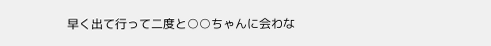早く出て行って二度と○○ちゃんに会わな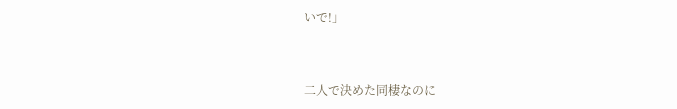いで!」


二人で決めた同棲なのに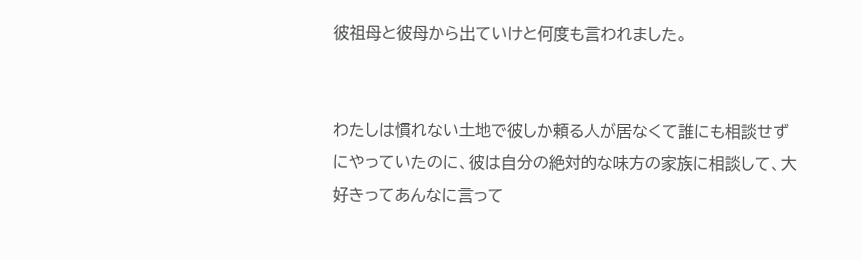彼祖母と彼母から出ていけと何度も言われました。


わたしは慣れない土地で彼しか頼る人が居なくて誰にも相談せずにやっていたのに、彼は自分の絶対的な味方の家族に相談して、大好きってあんなに言って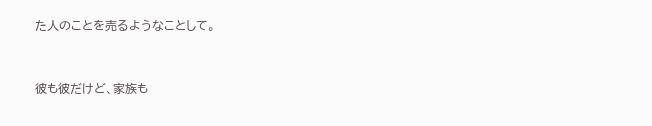た人のことを売るようなことして。


彼も彼だけど、家族も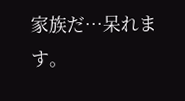家族だ⋯呆れます。